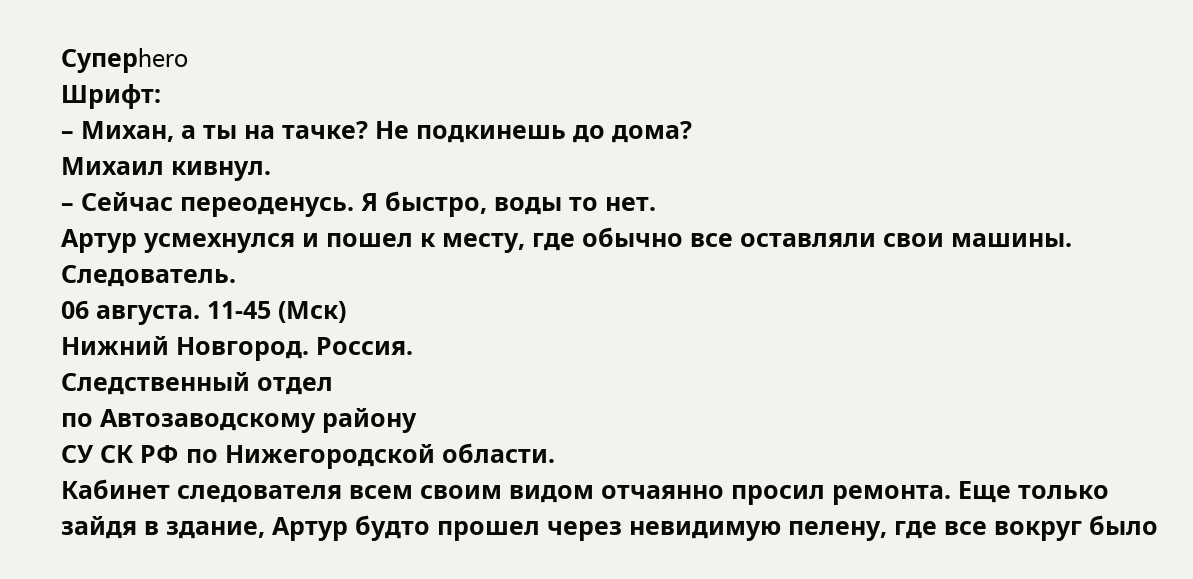Суперhero
Шрифт:
– Михан, а ты на тачке? Не подкинешь до дома?
Михаил кивнул.
– Сейчас переоденусь. Я быстро, воды то нет.
Артур усмехнулся и пошел к месту, где обычно все оставляли свои машины.
Следователь.
06 августа. 11-45 (Мск)
Нижний Новгород. Россия.
Следственный отдел
по Автозаводскому району
СУ СК РФ по Нижегородской области.
Кабинет следователя всем своим видом отчаянно просил ремонта. Еще только зайдя в здание, Артур будто прошел через невидимую пелену, где все вокруг было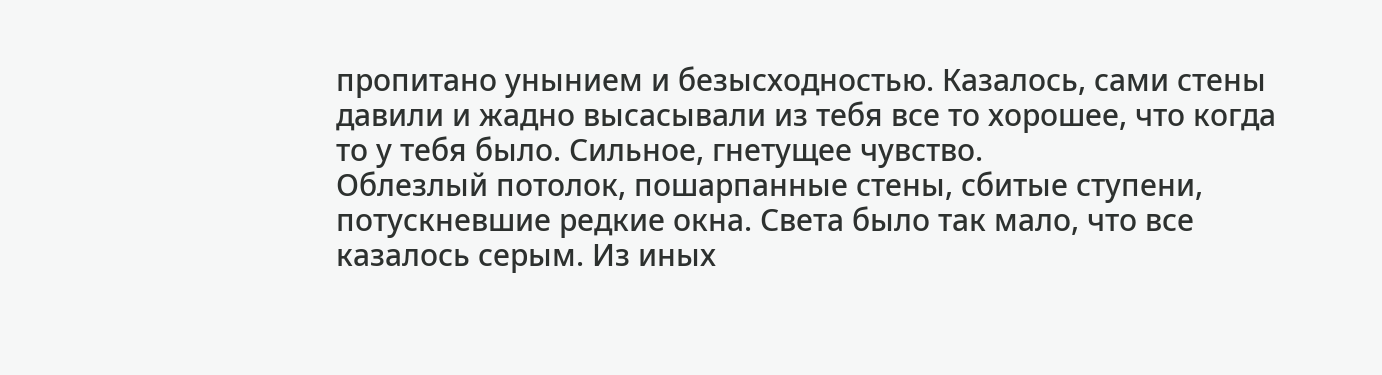пропитано унынием и безысходностью. Казалось, сами стены давили и жадно высасывали из тебя все то хорошее, что когда то у тебя было. Сильное, гнетущее чувство.
Облезлый потолок, пошарпанные стены, сбитые ступени, потускневшие редкие окна. Света было так мало, что все казалось серым. Из иных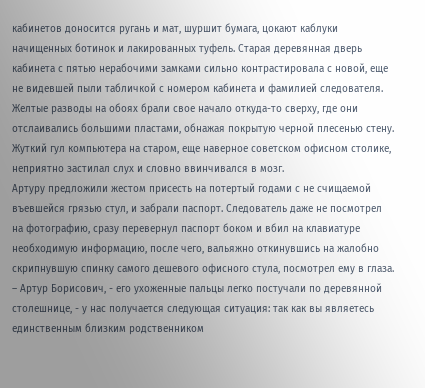кабинетов доносится ругань и мат, шуршит бумага, цокают каблуки начищенных ботинок и лакированных туфель. Старая деревянная дверь кабинета с пятью нерабочими замками сильно контрастировала с новой, еще не видевшей пыли табличкой с номером кабинета и фамилией следователя. Желтые разводы на обоях брали свое начало откуда-то сверху, где они отслаивались большими пластами, обнажая покрытую черной плесенью стену. Жуткий гул компьютера на старом, еще наверное советском офисном столике, неприятно застилал слух и словно ввинчивался в мозг.
Артуру предложили жестом присесть на потертый годами с не счищаемой въевшейся грязью стул, и забрали паспорт. Следователь даже не посмотрел на фотографию, сразу перевернул паспорт боком и вбил на клавиатуре необходимую информацию, после чего, вальяжно откинувшись на жалобно скрипнувшую спинку самого дешевого офисного стула, посмотрел ему в глаза.
– Артур Борисович, - его ухоженные пальцы легко постучали по деревянной столешнице, - у нас получается следующая ситуация: так как вы являетесь единственным близким родственником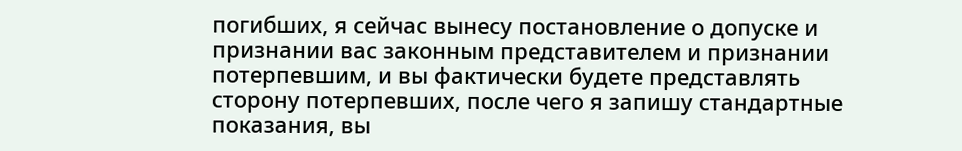погибших, я сейчас вынесу постановление о допуске и признании вас законным представителем и признании потерпевшим, и вы фактически будете представлять сторону потерпевших, после чего я запишу стандартные показания, вы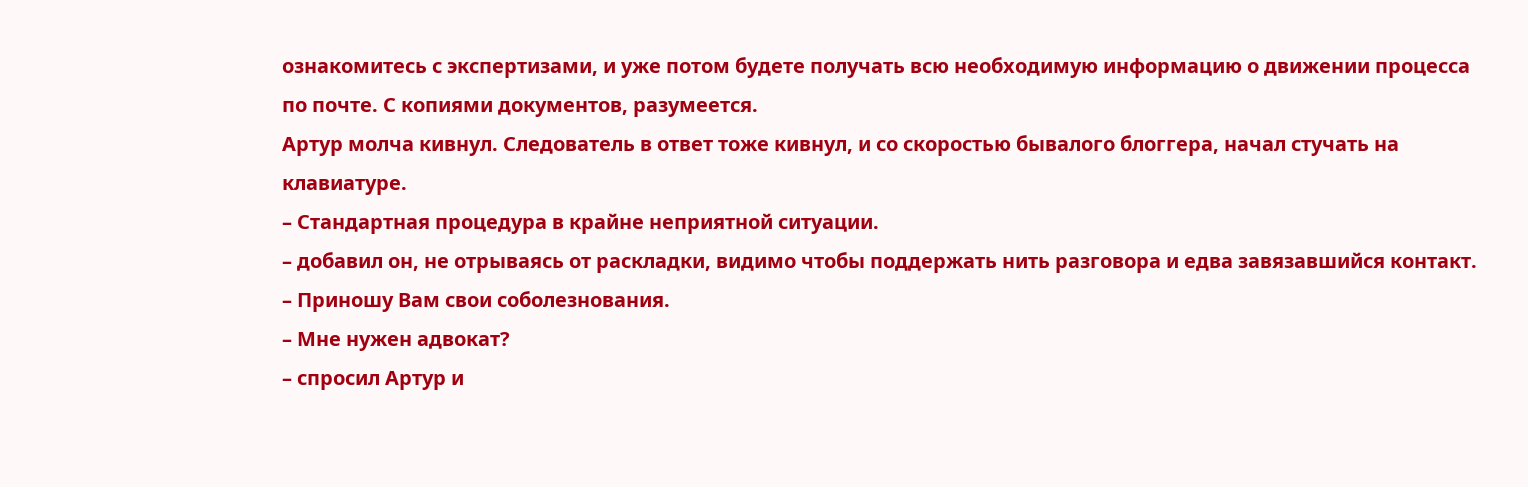ознакомитесь с экспертизами, и уже потом будете получать всю необходимую информацию о движении процесса по почте. С копиями документов, разумеется.
Артур молча кивнул. Следователь в ответ тоже кивнул, и со скоростью бывалого блоггера, начал стучать на клавиатуре.
– Стандартная процедура в крайне неприятной ситуации.
– добавил он, не отрываясь от раскладки, видимо чтобы поддержать нить разговора и едва завязавшийся контакт.
– Приношу Вам свои соболезнования.
– Мне нужен адвокат?
– спросил Артур и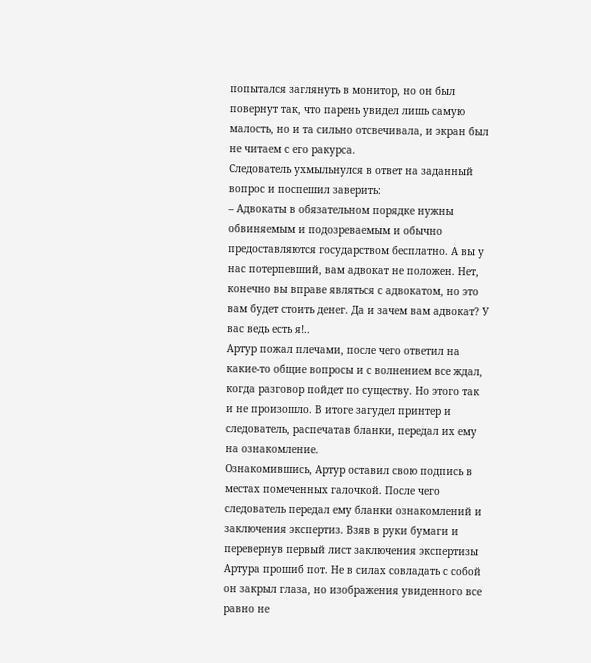попытался заглянуть в монитор, но он был повернут так, что парень увидел лишь самую малость, но и та сильно отсвечивала, и экран был не читаем с его ракурса.
Следователь ухмыльнулся в ответ на заданный вопрос и поспешил заверить:
– Адвокаты в обязательном порядке нужны обвиняемым и подозреваемым и обычно предоставляются государством бесплатно. А вы у нас потерпевший, вам адвокат не положен. Нет, конечно вы вправе являться с адвокатом, но это вам будет стоить денег. Да и зачем вам адвокат? У вас ведь есть я!..
Артур пожал плечами, после чего ответил на какие-то общие вопросы и с волнением все ждал, когда разговор пойдет по существу. Но этого так и не произошло. В итоге загудел принтер и следователь, распечатав бланки, передал их ему на ознакомление.
Ознакомившись, Артур оставил свою подпись в местах помеченных галочкой. После чего следователь передал ему бланки ознакомлений и заключения экспертиз. Взяв в руки бумаги и перевернув первый лист заключения экспертизы Артура прошиб пот. Не в силах совладать с собой он закрыл глаза, но изображения увиденного все равно не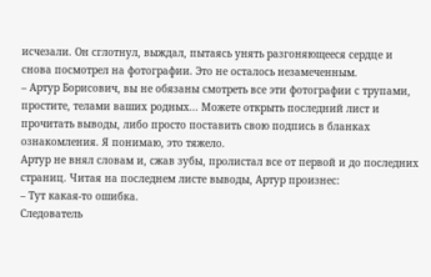исчезали. Он сглотнул, выждал, пытаясь унять разгоняющееся сердце и снова посмотрел на фотографии. Это не осталось незамеченным.
– Артур Борисович, вы не обязаны смотреть все эти фотографии с трупами, простите, телами ваших родных... Можете открыть последний лист и прочитать выводы, либо просто поставить свою подпись в бланках ознакомления. Я понимаю, это тяжело.
Артур не внял словам и, сжав зубы, пролистал все от первой и до последних страниц. Читая на последнем листе выводы, Артур произнес:
– Тут какая-то ошибка.
Следователь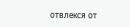отвлекся от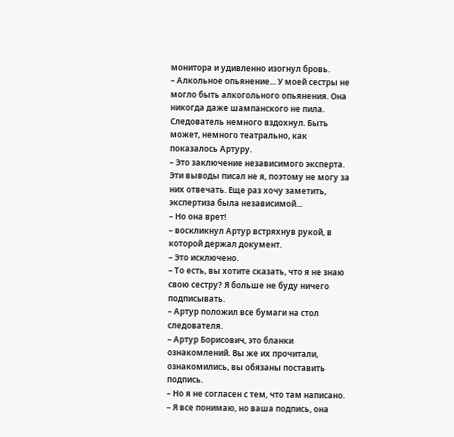монитора и удивленно изогнул бровь.
– Алкольное опьянение... У моей сестры не могло быть алкогольного опьянения. Она никогда даже шампанского не пила.
Следователь немного вздохнул. Быть может, немного театрально, как показалось Артуру.
– Это заключение независимого эксперта. Эти выводы писал не я, поэтому не могу за них отвечать. Еще раз хочу заметить, экспертиза была независимой...
– Но она врет!
– воскликнул Артур встряхнув рукой, в которой держал документ.
– Это исключено.
– То есть, вы хотите сказать, что я не знаю свою сестру? Я больше не буду ничего подписывать.
– Артур положил все бумаги на стол следователя.
– Артур Борисович, это бланки ознакомлений. Вы же их прочитали, ознакомились, вы обязаны поставить подпись.
– Но я не согласен с тем, что там написано.
– Я все понимаю, но ваша подпись, она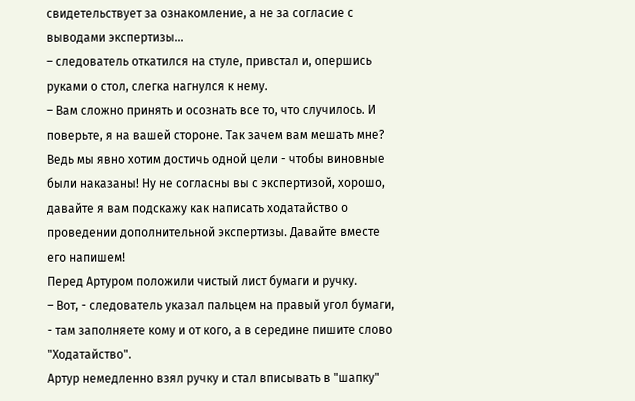свидетельствует за ознакомление, а не за согласие с выводами экспертизы...
– следователь откатился на стуле, привстал и, опершись руками о стол, слегка нагнулся к нему.
– Вам сложно принять и осознать все то, что случилось. И поверьте, я на вашей стороне. Так зачем вам мешать мне? Ведь мы явно хотим достичь одной цели - чтобы виновные были наказаны! Ну не согласны вы с экспертизой, хорошо, давайте я вам подскажу как написать ходатайство о проведении дополнительной экспертизы. Давайте вместе его напишем!
Перед Артуром положили чистый лист бумаги и ручку.
– Вот, - следователь указал пальцем на правый угол бумаги, - там заполняете кому и от кого, а в середине пишите слово "Ходатайство".
Артур немедленно взял ручку и стал вписывать в "шапку"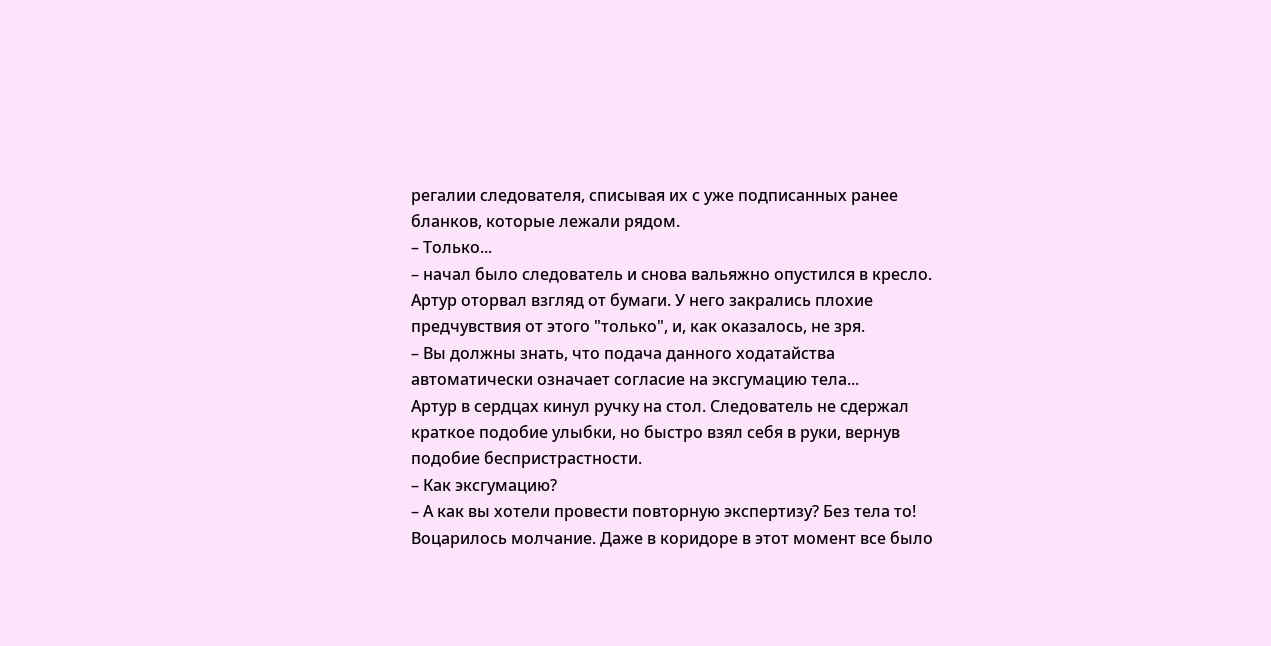регалии следователя, списывая их с уже подписанных ранее бланков, которые лежали рядом.
– Только...
– начал было следователь и снова вальяжно опустился в кресло.
Артур оторвал взгляд от бумаги. У него закрались плохие предчувствия от этого "только", и, как оказалось, не зря.
– Вы должны знать, что подача данного ходатайства автоматически означает согласие на эксгумацию тела...
Артур в сердцах кинул ручку на стол. Следователь не сдержал краткое подобие улыбки, но быстро взял себя в руки, вернув подобие беспристрастности.
– Как эксгумацию?
– А как вы хотели провести повторную экспертизу? Без тела то!
Воцарилось молчание. Даже в коридоре в этот момент все было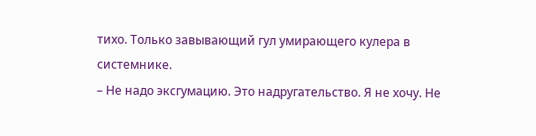тихо. Только завывающий гул умирающего кулера в системнике.
– Не надо эксгумацию. Это надругательство. Я не хочу. Не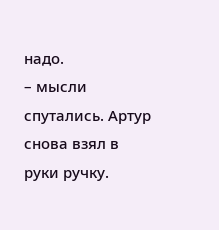надо.
– мысли спутались. Артур снова взял в руки ручку.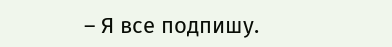– Я все подпишу.